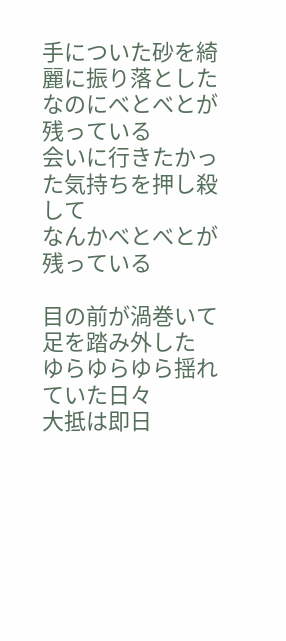手についた砂を綺麗に振り落とした
なのにべとべとが残っている
会いに行きたかった気持ちを押し殺して
なんかべとべとが残っている

目の前が渦巻いて足を踏み外した
ゆらゆらゆら揺れていた日々
大抵は即日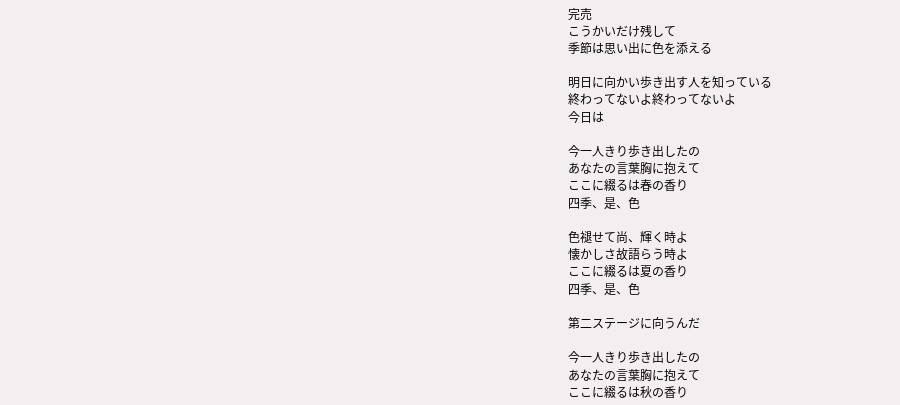完売
こうかいだけ残して
季節は思い出に色を添える

明日に向かい歩き出す人を知っている
終わってないよ終わってないよ
今日は

今一人きり歩き出したの
あなたの言葉胸に抱えて
ここに綴るは春の香り
四季、是、色

色褪せて尚、輝く時よ
懐かしさ故語らう時よ
ここに綴るは夏の香り
四季、是、色

第二ステージに向うんだ

今一人きり歩き出したの
あなたの言葉胸に抱えて
ここに綴るは秋の香り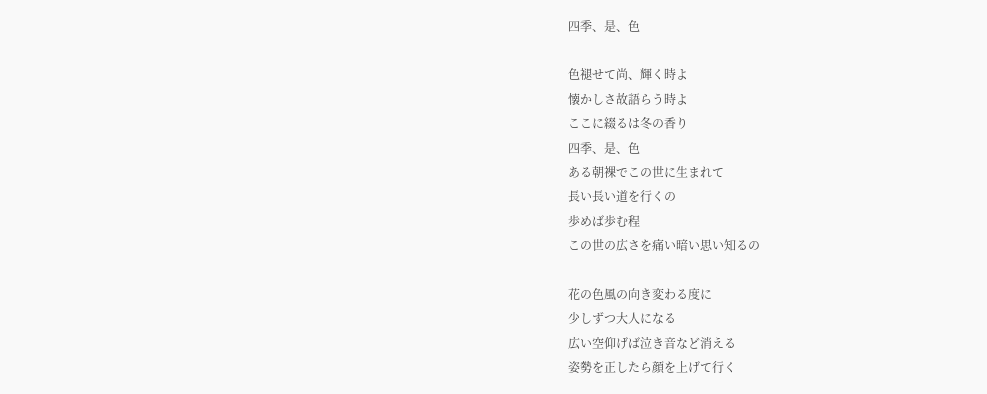四季、是、色

色褪せて尚、輝く時よ
懐かしさ故語らう時よ
ここに綴るは冬の香り
四季、是、色
ある朝裸でこの世に生まれて
長い長い道を行くの
歩めば歩む程
この世の広さを痛い暗い思い知るの

花の色風の向き変わる度に
少しずつ大人になる
広い空仰げば泣き音など消える
姿勢を正したら顔を上げて行く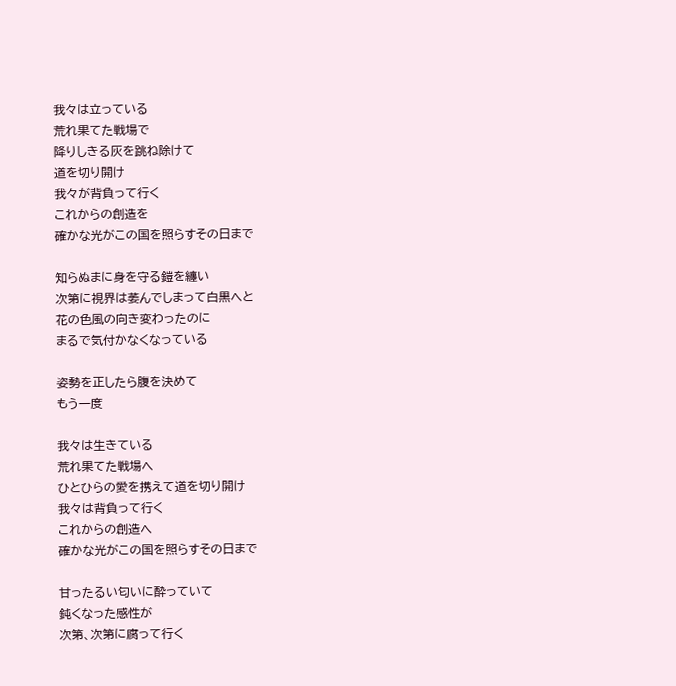我々は立っている
荒れ果てた戦場で
降りしきる灰を跳ね除けて
道を切り開け
我々が背負って行く
これからの創造を
確かな光がこの国を照らすその日まで

知らぬまに身を守る鎧を纏い
次第に視界は萎んでしまって白黒へと
花の色風の向き変わったのに
まるで気付かなくなっている

姿勢を正したら腹を決めて
もう一度

我々は生きている
荒れ果てた戦場へ
ひとひらの愛を携えて道を切り開け
我々は背負って行く
これからの創造へ
確かな光がこの国を照らすその日まで

甘ったるい匂いに酔っていて
鈍くなった感性が
次第、次第に腐って行く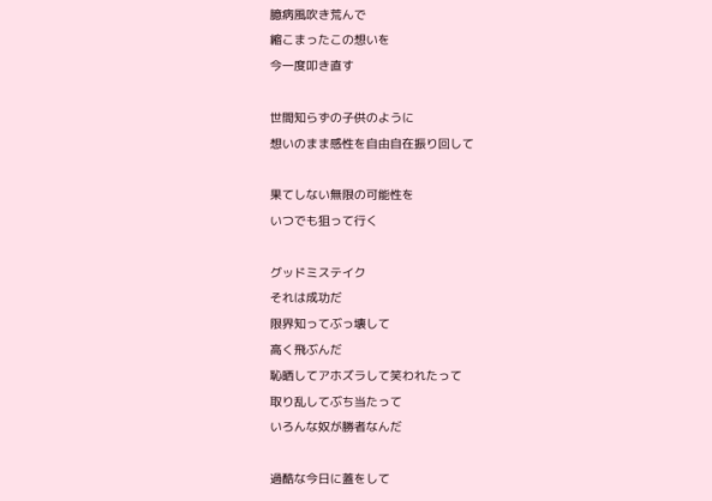臆病風吹き荒んで
縮こまったこの想いを
今一度叩き直す

世間知らずの子供のように
想いのまま感性を自由自在振り回して

果てしない無限の可能性を
いつでも狙って行く

グッドミステイク
それは成功だ
限界知ってぶっ壊して
高く飛ぶんだ
恥晒してアホズラして笑われたって
取り乱してぶち当たって
いろんな奴が勝者なんだ

過酷な今日に蓋をして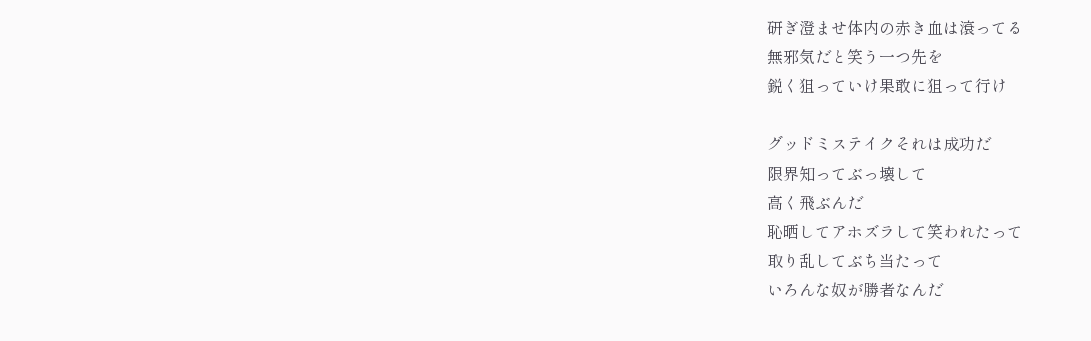研ぎ澄ませ体内の赤き血は滾ってる
無邪気だと笑う一つ先を
鋭く狙っていけ果敢に狙って行け

グッドミステイクそれは成功だ
限界知ってぶっ壊して
高く飛ぶんだ
恥晒してアホズラして笑われたって
取り乱してぶち当たって
いろんな奴が勝者なんだ